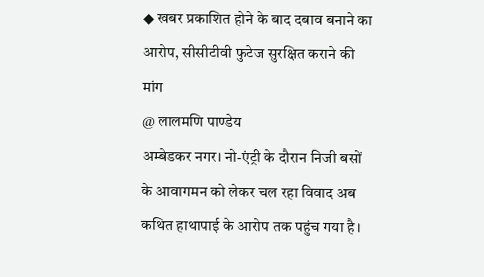◆ खबर प्रकाशित होने के बाद दबाव बनाने का आरोप, सीसीटीवी फुटेज सुरक्षित कराने की मांग
@ लालमणि पाण्डेय
अम्बेडकर नगर। नो-एंट्री के दौरान निजी बसों के आवागमन को लेकर चल रहा विवाद अब कथित हाथापाई के आरोप तक पहुंच गया है।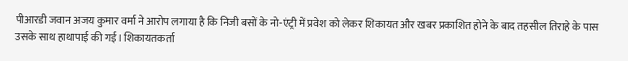पीआरडी जवान अजय कुमार वर्मा ने आरोप लगाया है कि निजी बसों के नो-एंट्री में प्रवेश को लेकर शिकायत और खबर प्रकाशित होने के बाद तहसील तिराहे के पास उसके साथ हाथापाई की गई। शिकायतकर्ता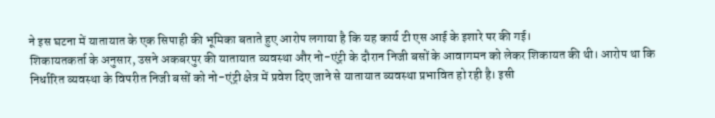ने इस घटना में यातायात के एक सिपाही की भूमिका बताते हुए आरोप लगाया है कि यह कार्य टी एस आई के इशारे पर की गई।
शिकायतकर्ता के अनुसार, उसने अकबरपुर की यातायात व्यवस्था और नो-एंट्री के दौरान निजी बसों के आवागमन को लेकर शिकायत की थी। आरोप था कि निर्धारित व्यवस्था के विपरीत निजी बसों को नो-एंट्री क्षेत्र में प्रवेश दिए जाने से यातायात व्यवस्था प्रभावित हो रही है। इसी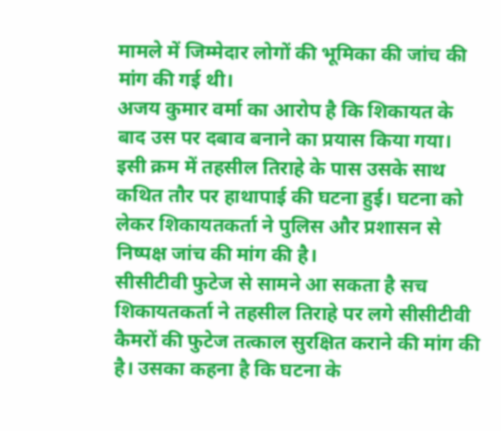मामले में जिम्मेदार लोगों की भूमिका की जांच की मांग की गई थी।
अजय कुमार वर्मा का आरोप है कि शिकायत के बाद उस पर दबाव बनाने का प्रयास किया गया। इसी क्रम में तहसील तिराहे के पास उसके साथ कथित तौर पर हाथापाई की घटना हुई। घटना को लेकर शिकायतकर्ता ने पुलिस और प्रशासन से निष्पक्ष जांच की मांग की है।
सीसीटीवी फुटेज से सामने आ सकता है सच
शिकायतकर्ता ने तहसील तिराहे पर लगे सीसीटीवी कैमरों की फुटेज तत्काल सुरक्षित कराने की मांग की है। उसका कहना है कि घटना के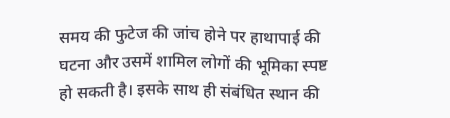समय की फुटेज की जांच होने पर हाथापाई की घटना और उसमें शामिल लोगों की भूमिका स्पष्ट हो सकती है। इसके साथ ही संबंधित स्थान की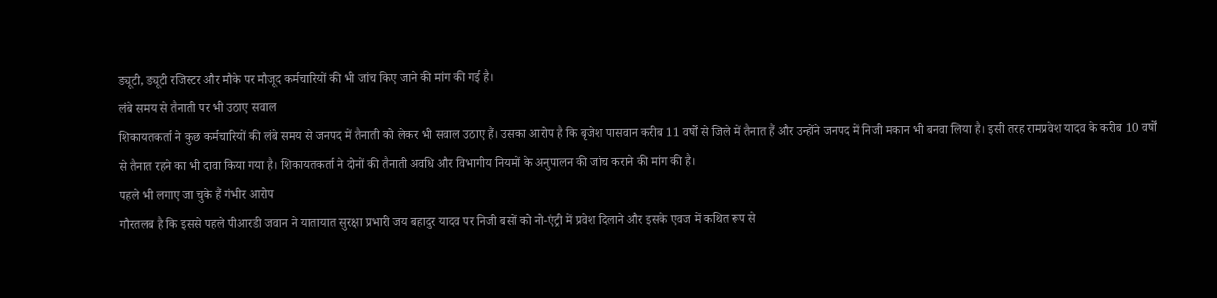ड्यूटी, ड्यूटी रजिस्टर और मौके पर मौजूद कर्मचारियों की भी जांच किए जाने की मांग की गई है।
लंबे समय से तैनाती पर भी उठाए सवाल
शिकायतकर्ता ने कुछ कर्मचारियों की लंबे समय से जनपद में तैनाती को लेकर भी सवाल उठाए हैं। उसका आरोप है कि बृजेश पासवान करीब 11 वर्षों से जिले में तैनात हैं और उन्होंने जनपद में निजी मकान भी बनवा लिया है। इसी तरह रामप्रवेश यादव के करीब 10 वर्षों से तैनात रहने का भी दावा किया गया है। शिकायतकर्ता ने दोनों की तैनाती अवधि और विभागीय नियमों के अनुपालन की जांच कराने की मांग की है।
पहले भी लगाए जा चुके हैं गंभीर आरोप
गौरतलब है कि इससे पहले पीआरडी जवान ने यातायात सुरक्षा प्रभारी जय बहादुर यादव पर निजी बसों को नो-एंट्री में प्रवेश दिलाने और इसके एवज में कथित रूप से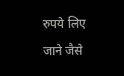रुपये लिए जाने जैसे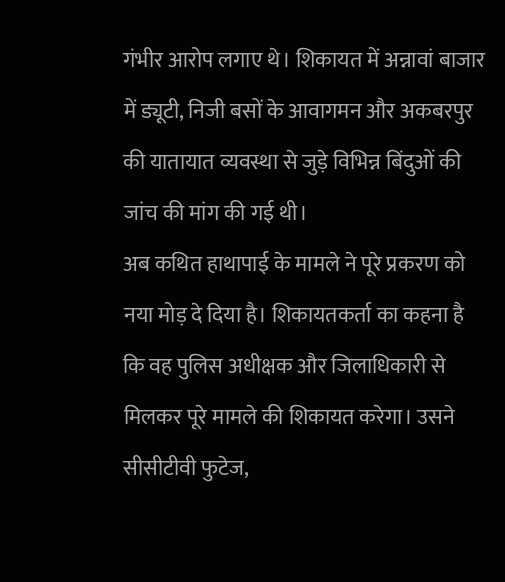गंभीर आरोप लगाए थे। शिकायत में अन्नावां बाजार में ड्यूटी, निजी बसों के आवागमन और अकबरपुर की यातायात व्यवस्था से जुड़े विभिन्न बिंदुओं की जांच की मांग की गई थी।
अब कथित हाथापाई के मामले ने पूरे प्रकरण को नया मोड़ दे दिया है। शिकायतकर्ता का कहना है कि वह पुलिस अधीक्षक और जिलाधिकारी से मिलकर पूरे मामले की शिकायत करेगा। उसने सीसीटीवी फुटेज,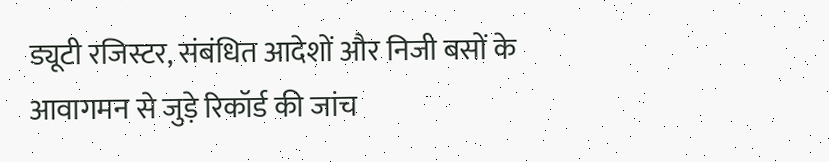ड्यूटी रजिस्टर, संबंधित आदेशों और निजी बसों के आवागमन से जुड़े रिकॉर्ड की जांच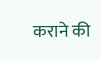कराने की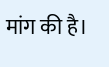मांग की है।